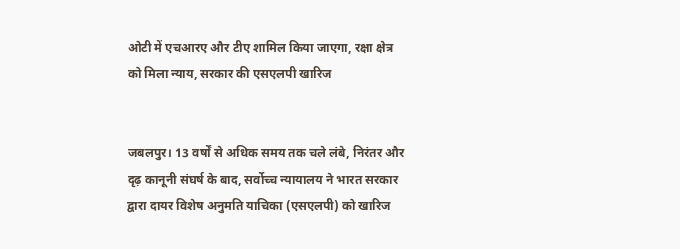ओटी में एचआरए और टीए शामिल किया जाएगा, रक्षा क्षेत्र को मिला न्याय, सरकार की एसएलपी खारिज


जबलपुर। 13 वर्षों से अधिक समय तक चले लंबे, निरंतर और दृढ़ कानूनी संघर्ष के बाद, सर्वोच्च न्यायालय ने भारत सरकार द्वारा दायर विशेष अनुमति याचिका (एसएलपी) को खारिज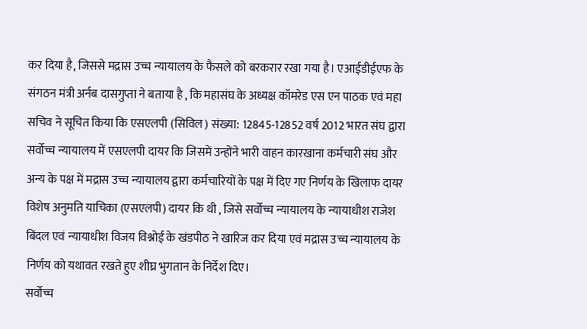कर दिया है, जिससे मद्रास उच्च न्यायालय के फैसले को बरकरार रखा गया है। एआईडीईएफ के संगठन मंत्री अर्नब दासगुप्ता ने बताया है , कि महासंघ के अध्यक्ष कॉमरेड एस एन पाठक एवं महा सचिव ने सूचित किया कि एसएलपी (सिविल) संख्या: 12845-12852 वर्ष 2012 भारत संघ द्वारा सर्वोच्च न्यायालय में एसएलपी दायर कि जिसमें उन्होंने भारी वाहन कारखाना कर्मचारी संघ और अन्य के पक्ष में मद्रास उच्च न्यायालय द्वारा कर्मचारियों के पक्ष में दिए गए निर्णय के खिलाफ दायर विशेष अनुमति याचिका (एसएलपी) दायर कि थी , जिसे सर्वोच्च न्यायालय के न्यायाधीश राजेश बिंदल एवं न्यायाधीश विजय विश्नोई के खंडपीठ ने खारिज कर दिया एवं मद्रास उच्च न्यायालय के निर्णय को यथावत रखते हुए शीघ्र भुगतान के निर्देश दिए।
सर्वोच्च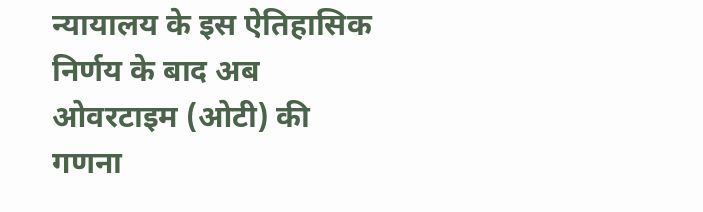न्यायालय के इस ऐतिहासिक निर्णय के बाद अब ओवरटाइम (ओटी) की गणना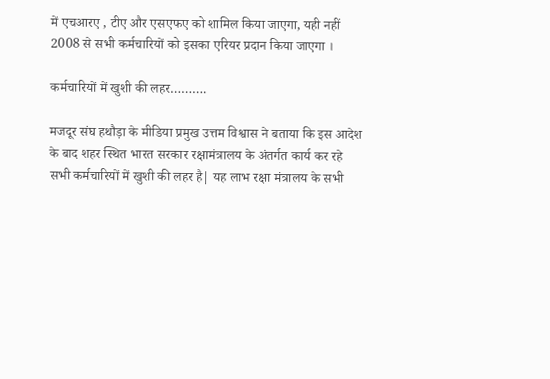में एचआरए , टीए और एसएफए को शामिल किया जाएगा, यही नहीं 2008 से सभी कर्मचारियों को इसका एरियर प्रदान किया जाएगा ।

कर्मचारियों में खुशी की लहर……….

मजदूर संघ हथौड़ा के मीडिया प्रमुख उत्तम विश्वास ने बताया कि इस आदेश के बाद शहर स्थित भारत सरकार रक्षामंत्रालय के अंतर्गत कार्य कर रहे सभी कर्मचारियों में खुशी की लहर है| यह लाभ रक्षा मंत्रालय के सभी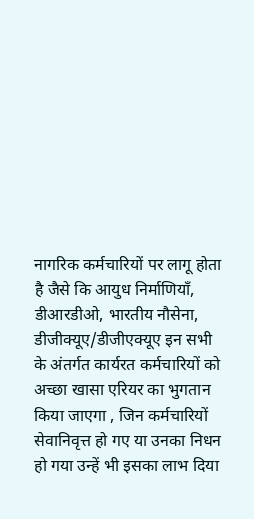नागरिक कर्मचारियों पर लागू होता है जैसे कि आयुध निर्माणियाँ, डीआरडीओ, भारतीय नौसेना, डीजीक्यूए/डीजीएक्यूए इन सभी के अंतर्गत कार्यरत कर्मचारियों को अच्छा खासा एरियर का भुगतान किया जाएगा , जिन कर्मचारियों सेवानिवृत्त हो गए या उनका निधन हो गया उन्हें भी इसका लाभ दिया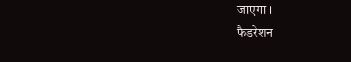जाएगा ।
फैडरेशन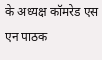के अध्यक्ष कॉमरेड एस एन पाठक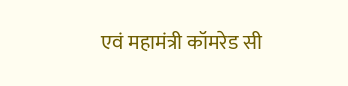एवं महामंत्री कॉमरेड सी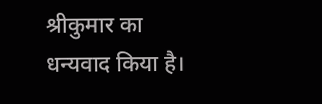श्रीकुमार का धन्यवाद किया है।